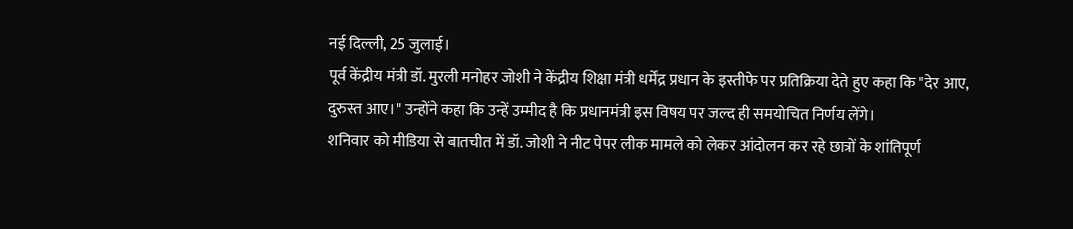नई दिल्ली, 25 जुलाई।
पूर्व केंद्रीय मंत्री डॉ. मुरली मनोहर जोशी ने केंद्रीय शिक्षा मंत्री धर्मेंद्र प्रधान के इस्तीफे पर प्रतिक्रिया देते हुए कहा कि "देर आए, दुरुस्त आए।" उन्होंने कहा कि उन्हें उम्मीद है कि प्रधानमंत्री इस विषय पर जल्द ही समयोचित निर्णय लेंगे।
शनिवार को मीडिया से बातचीत में डॉ. जोशी ने नीट पेपर लीक मामले को लेकर आंदोलन कर रहे छात्रों के शांतिपूर्ण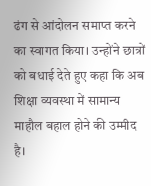ढंग से आंदोलन समाप्त करने का स्वागत किया। उन्होंने छात्रों को बधाई देते हुए कहा कि अब शिक्षा व्यवस्था में सामान्य माहौल बहाल होने की उम्मीद है।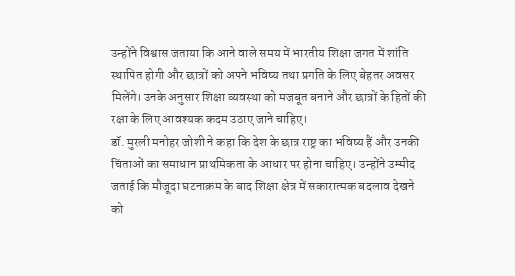उन्होंने विश्वास जताया कि आने वाले समय में भारतीय शिक्षा जगत में शांति स्थापित होगी और छात्रों को अपने भविष्य तथा प्रगति के लिए बेहतर अवसर मिलेंगे। उनके अनुसार शिक्षा व्यवस्था को मजबूत बनाने और छात्रों के हितों की रक्षा के लिए आवश्यक कदम उठाए जाने चाहिए।
डॉ. मुरली मनोहर जोशी ने कहा कि देश के छात्र राष्ट्र का भविष्य हैं और उनकी चिंताओं का समाधान प्राथमिकता के आधार पर होना चाहिए। उन्होंने उम्मीद जताई कि मौजूदा घटनाक्रम के बाद शिक्षा क्षेत्र में सकारात्मक बदलाव देखने को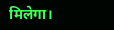मिलेगा।